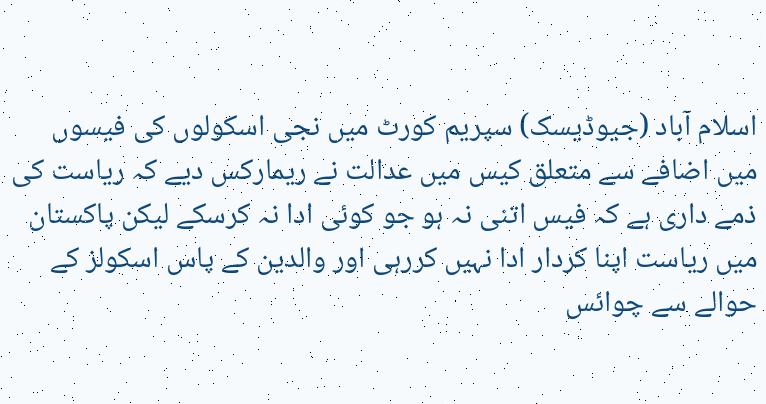اسلام آباد (جیوڈیسک) سپریم کورٹ میں نجی اسکولوں کی فیسوں میں اضافے سے متعلق کیس میں عدالت نے ریمارکس دیے کہ ریاست کی ذمے داری ہے کہ فیس اتنی نہ ہو جو کوئی ادا نہ کرسکے لیکن پاکستان میں ریاست اپنا کردار ادا نہیں کررہی اور والدین کے پاس اسکولز کے حوالے سے چوائس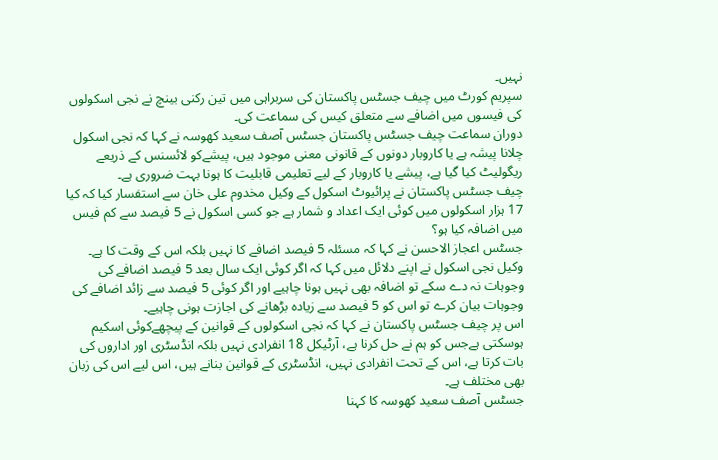نہیں۔
سپریم کورٹ میں چیف جسٹس پاکستان کی سربراہی میں تین رکنی بینچ نے نجی اسکولوں کی فیسوں میں اضافے سے متعلق کیس کی سماعت کی۔
دوران سماعت چیف جسٹس پاکستان جسٹس آصف سعید کھوسہ نے کہا کہ نجی اسکول چلانا پیشہ ہے یا کاروبار دونوں کے قانونی معنی موجود ہیں، پیشےکو لائسنس کے ذریعے ریگولیٹ کیا گیا ہے، پیشے یا کاروبار کے لیے تعلیمی قابلیت کا ہونا بہت ضروری ہے۔
چیف جسٹس پاکستان نے پرائیوٹ اسکول کے وکیل مخدوم علی خان سے استفسار کیا کہ کیا 17 ہزار اسکولوں میں کوئی ایک اعداد و شمار ہے جو کسی اسکول نے 5 فیصد سے کم فیس میں اضافہ کیا ہو؟
جسٹس اعجاز الاحسن نے کہا کہ مسئلہ 5 فیصد اضافے کا نہیں بلکہ اس کے وقت کا ہے۔
وکیل نجی اسکول نے اپنے دلائل میں کہا کہ اگر کوئی ایک سال بعد 5 فیصد اضافے کی وجوہات نہ دے سکے تو اضافہ بھی نہیں ہونا چاہیے اور اگر کوئی 5 فیصد سے زائد اضافے کی وجوہات بیان کرے تو اس کو 5 فیصد سے زیادہ بڑھانے کی اجازت ہونی چاہیے۔
اس پر چیف جسٹس پاکستان نے کہا کہ نجی اسکولوں کے قوانین کے پیچھےکوئی اسکیم ہوسکتی ہےجس کو ہم نے حل کرنا ہے، آرٹیکل 18 انفرادی نہیں بلکہ انڈسٹری اور اداروں کی بات کرتا ہے، اس کے تحت انفرادی نہیں، انڈسٹری کے قوانین بنانے ہیں، اس لیے اس کی زبان بھی مختلف ہے۔
جسٹس آصف سعید کھوسہ کا کہنا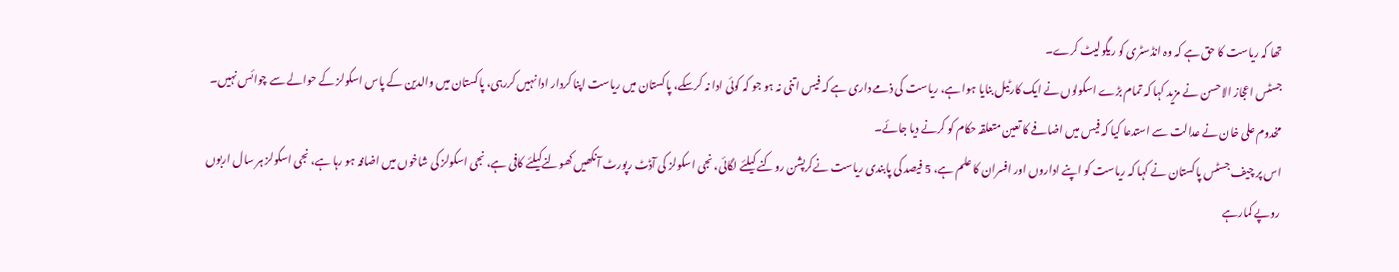تھا کہ ریاست کا حق ہے کہ وہ انڈسٹری کو ریگولیٹ کرے۔
جسٹس اعجاز الاحسن نے مزید کہا کہ تمام بڑے اسکولوں نے ایک کارٹیل بنایا ہوا ہے، ریاست کی ذمے داری ہے کہ فیس اتنی نہ ہو جو کہ کوئی ادا نہ کرسکے، پاکستان میں ریاست اپنا کردار ادا نہیں کررہی، پاکستان میں والدین کے پاس اسکولز کے حوالے سے چوائس نہیں۔
مخدوم علی خان نے عدالت سے استدعا کیا کہ فیس میں اضافے کا تعین متعلقہ حکام کو کرنے دیا جائے۔
اس پر چیف جسٹس پاکستان نے کہا کہ ریاست کو اپنے اداروں اور افسران کا علم ہے، 5 فیصد کی پابندی ریاست نےکرپشن روکنے کیلئے لگائی، نجی اسکولز کی آڈٹ رپورٹ آنکھیں کھولنےکیلئے کافی ہے، نجی اسکولز کی شاخوں میں اضافہ ہو رہا ہے، نجی اسکولز ہر سال اربوں روپے کمارہے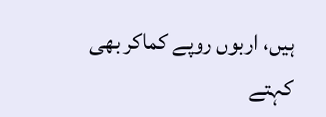ہیں، اربوں روپے کماکر بھی کہتے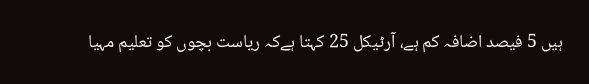ہیں 5 فیصد اضافہ کم ہے، آرٹیکل 25 کہتا ہےکہ ریاست بچوں کو تعلیم مہیا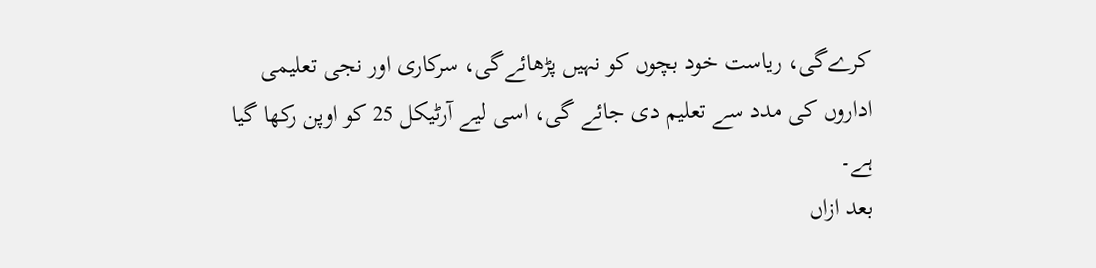کرےگی، ریاست خود بچوں کو نہیں پڑھائےگی، سرکاری اور نجی تعلیمی اداروں کی مدد سے تعلیم دی جائے گی، اسی لیے آرٹیکل 25 کو اوپن رکھا گیا ہے۔
بعد ازاں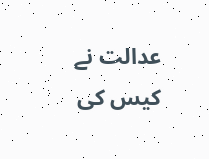عدالت نے کیس کی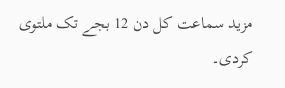مزید سماعت کل دن 12 بجے تک ملتوی کردی۔